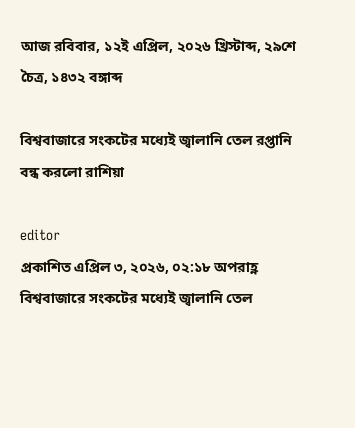আজ রবিবার, ১২ই এপ্রিল, ২০২৬ খ্রিস্টাব্দ, ২৯শে চৈত্র, ১৪৩২ বঙ্গাব্দ

বিশ্ববাজারে সংকটের মধ্যেই জ্বালানি তেল রপ্তানি বন্ধ করলো রাশিয়া

editor
প্রকাশিত এপ্রিল ৩, ২০২৬, ০২:১৮ অপরাহ্ণ
বিশ্ববাজারে সংকটের মধ্যেই জ্বালানি তেল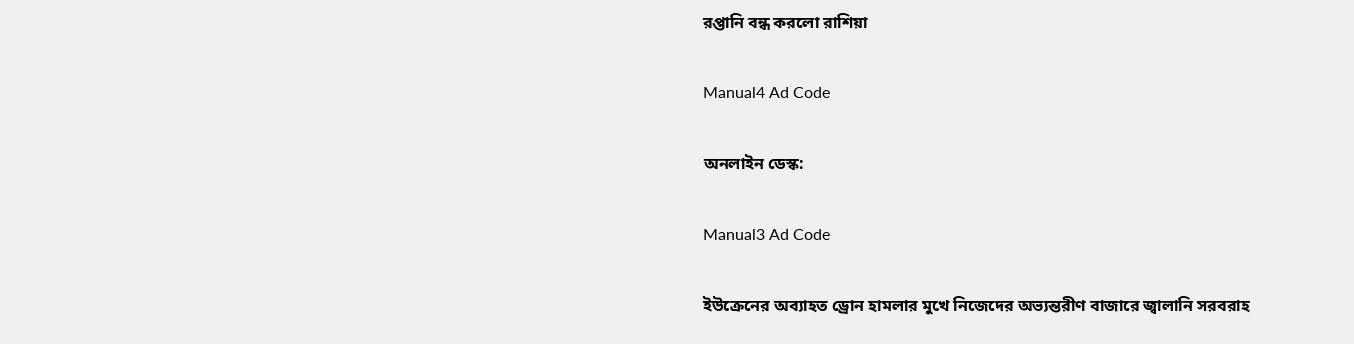রপ্তানি বন্ধ করলো রাশিয়া

Manual4 Ad Code

অনলাইন ডেস্ক:

Manual3 Ad Code

ইউক্রেনের অব্যাহত ড্রোন হামলার মুখে নিজেদের অভ্যন্তরীণ বাজারে জ্বালানি সরবরাহ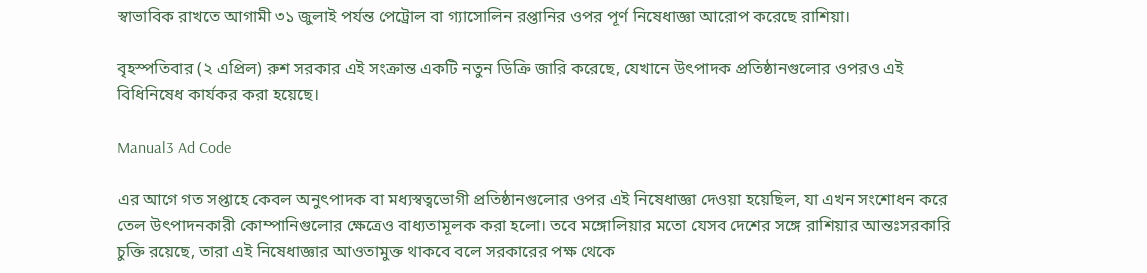স্বাভাবিক রাখতে আগামী ৩১ জুলাই পর্যন্ত পেট্রোল বা গ্যাসোলিন রপ্তানির ওপর পূর্ণ নিষেধাজ্ঞা আরোপ করেছে রাশিয়া।

বৃহস্পতিবার (২ এপ্রিল) রুশ সরকার এই সংক্রান্ত একটি নতুন ডিক্রি জারি করেছে, যেখানে উৎপাদক প্রতিষ্ঠানগুলোর ওপরও এই বিধিনিষেধ কার্যকর করা হয়েছে।

Manual3 Ad Code

এর আগে গত সপ্তাহে কেবল অনুৎপাদক বা মধ্যস্বত্বভোগী প্রতিষ্ঠানগুলোর ওপর এই নিষেধাজ্ঞা দেওয়া হয়েছিল, যা এখন সংশোধন করে তেল উৎপাদনকারী কোম্পানিগুলোর ক্ষেত্রেও বাধ্যতামূলক করা হলো। তবে মঙ্গোলিয়ার মতো যেসব দেশের সঙ্গে রাশিয়ার আন্তঃসরকারি চুক্তি রয়েছে, তারা এই নিষেধাজ্ঞার আওতামুক্ত থাকবে বলে সরকারের পক্ষ থেকে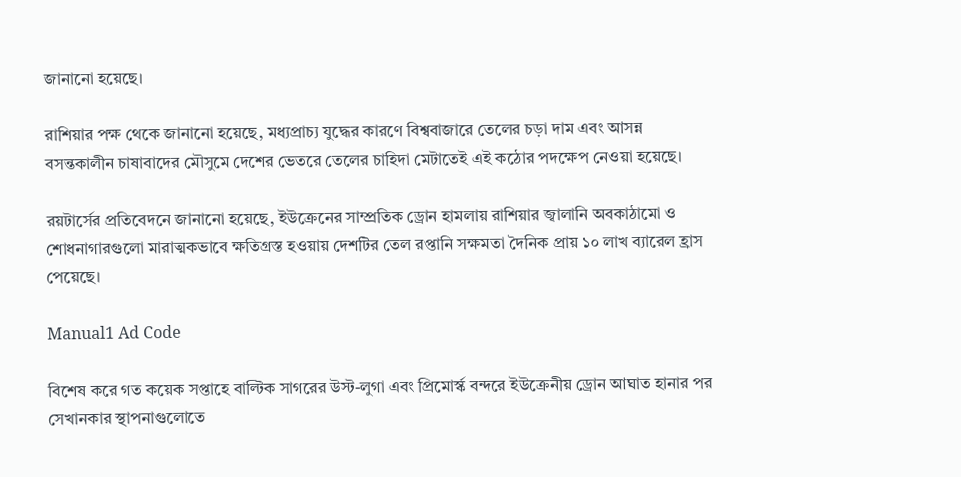জানানো হয়েছে।

রাশিয়ার পক্ষ থেকে জানানো হয়েছে, মধ্যপ্রাচ্য যুদ্ধের কারণে বিশ্ববাজারে তেলের চড়া দাম এবং আসন্ন বসন্তকালীন চাষাবাদের মৌসুমে দেশের ভেতরে তেলের চাহিদা মেটাতেই এই কঠোর পদক্ষেপ নেওয়া হয়েছে।

রয়টার্সের প্রতিবেদনে জানানো হয়েছে, ইউক্রেনের সাম্প্রতিক ড্রোন হামলায় রাশিয়ার জ্বালানি অবকাঠামো ও শোধনাগারগুলো মারাত্মকভাবে ক্ষতিগ্রস্ত হওয়ায় দেশটির তেল রপ্তানি সক্ষমতা দৈনিক প্রায় ১০ লাখ ব্যারেল হ্রাস পেয়েছে।

Manual1 Ad Code

বিশেষ করে গত কয়েক সপ্তাহে বাল্টিক সাগরের উস্ট-লুগা এবং প্রিমোর্স্ক বন্দরে ইউক্রেনীয় ড্রোন আঘাত হানার পর সেখানকার স্থাপনাগুলোতে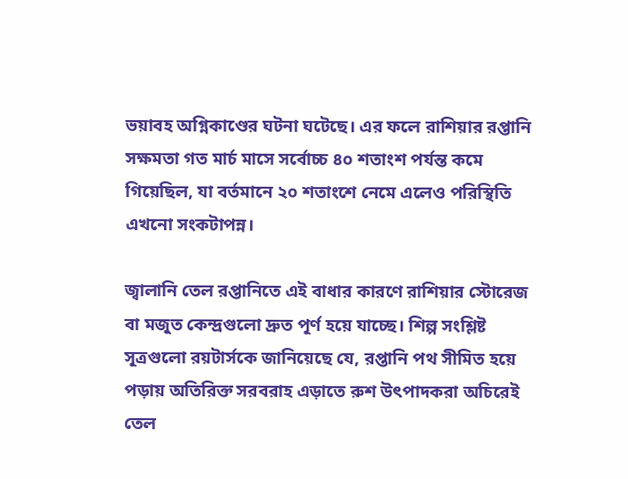ভয়াবহ অগ্নিকাণ্ডের ঘটনা ঘটেছে। এর ফলে রাশিয়ার রপ্তানি সক্ষমতা গত মার্চ মাসে সর্বোচ্চ ৪০ শতাংশ পর্যন্ত কমে গিয়েছিল, যা বর্তমানে ২০ শতাংশে নেমে এলেও পরিস্থিতি এখনো সংকটাপন্ন।

জ্বালানি তেল রপ্তানিতে এই বাধার কারণে রাশিয়ার স্টোরেজ বা মজুত কেন্দ্রগুলো দ্রুত পূর্ণ হয়ে যাচ্ছে। শিল্প সংশ্লিষ্ট সূত্রগুলো রয়টার্সকে জানিয়েছে যে, রপ্তানি পথ সীমিত হয়ে পড়ায় অতিরিক্ত সরবরাহ এড়াতে রুশ উৎপাদকরা অচিরেই তেল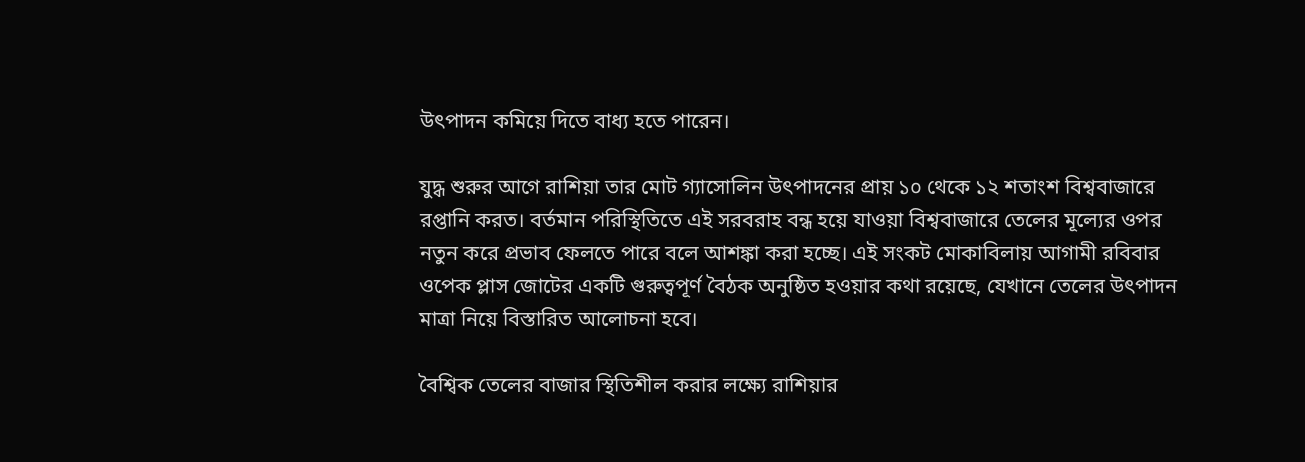উৎপাদন কমিয়ে দিতে বাধ্য হতে পারেন।

যুদ্ধ শুরুর আগে রাশিয়া তার মোট গ্যাসোলিন উৎপাদনের প্রায় ১০ থেকে ১২ শতাংশ বিশ্ববাজারে রপ্তানি করত। বর্তমান পরিস্থিতিতে এই সরবরাহ বন্ধ হয়ে যাওয়া বিশ্ববাজারে তেলের মূল্যের ওপর নতুন করে প্রভাব ফেলতে পারে বলে আশঙ্কা করা হচ্ছে। এই সংকট মোকাবিলায় আগামী রবিবার ওপেক প্লাস জোটের একটি গুরুত্বপূর্ণ বৈঠক অনুষ্ঠিত হওয়ার কথা রয়েছে, যেখানে তেলের উৎপাদন মাত্রা নিয়ে বিস্তারিত আলোচনা হবে।

বৈশ্বিক তেলের বাজার স্থিতিশীল করার লক্ষ্যে রাশিয়ার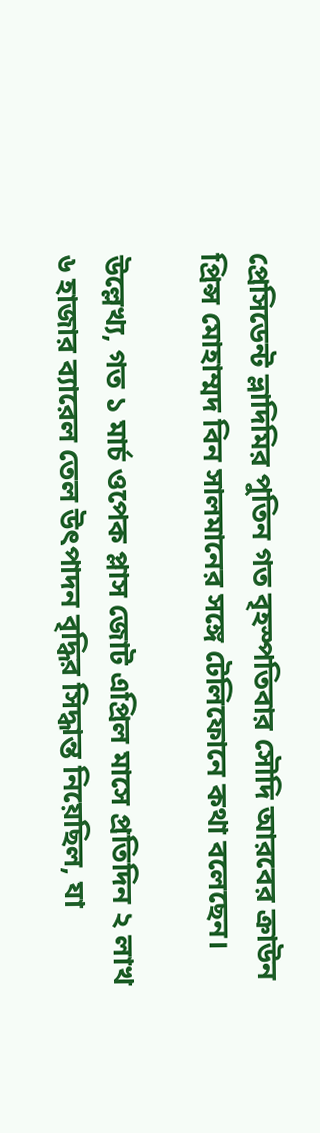প্রেসিডেন্ট ভ্লাদিমির পুতিন গত বৃহস্পতিবার সৌদি আরবের ক্রাউন প্রিন্স মোহাম্মদ বিন সালমানের সঙ্গে টেলিফোনে কথা বলেছেন।

উল্লেখ্য, গত ১ মার্চ ওপেক প্লাস জোট এপ্রিল মাসে প্রতিদিন ২ লাখ ৬ হাজার ব্যারেল তেল উৎপাদন বৃদ্ধির সিদ্ধান্ত নিয়েছিল, যা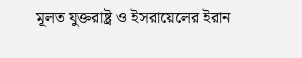মূলত যুক্তরাষ্ট্র ও ইসরায়েলের ইরান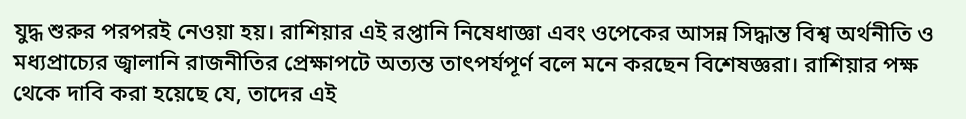যুদ্ধ শুরুর পরপরই নেওয়া হয়। রাশিয়ার এই রপ্তানি নিষেধাজ্ঞা এবং ওপেকের আসন্ন সিদ্ধান্ত বিশ্ব অর্থনীতি ও মধ্যপ্রাচ্যের জ্বালানি রাজনীতির প্রেক্ষাপটে অত্যন্ত তাৎপর্যপূর্ণ বলে মনে করছেন বিশেষজ্ঞরা। রাশিয়ার পক্ষ থেকে দাবি করা হয়েছে যে, তাদের এই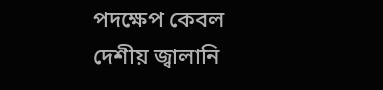পদক্ষেপ কেবল দেশীয় জ্বালানি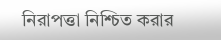নিরাপত্তা নিশ্চিত করার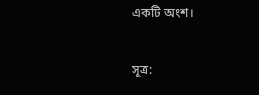একটি অংশ।

সূত্র: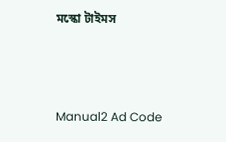মস্কো টাইমস



Manual2 Ad Code